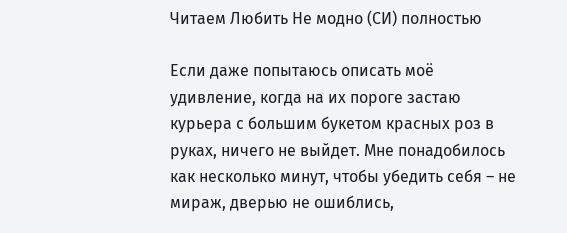Читаем Любить Не модно (СИ) полностью

Если даже попытаюсь описать моё удивление, когда на их пороге застаю курьера с большим букетом красных роз в руках, ничего не выйдет. Мне понадобилось как несколько минут, чтобы убедить себя – не мираж, дверью не ошиблись,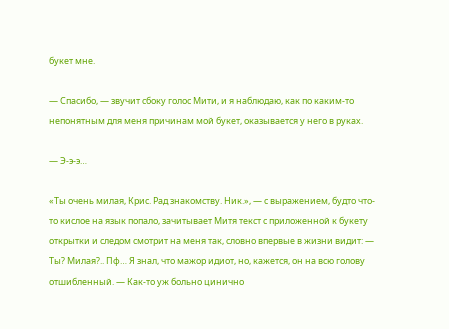букет мне.

— Спасибо, — звучит сбоку голос Мити, и я наблюдаю, как по каким-то непонятным для меня причинам мой букет, оказывается у него в руках.

— Э-э-э…

«Ты очень милая, Крис. Рад знакомству. Ник.», — с выражением, будто что-то кислое на язык попало, зачитывает Митя текст с приложенной к букету открытки и следом смотрит на меня так, словно впервые в жизни видит: — Ты? Милая?.. Пф… Я знал, что мажор идиот, но, кажется, он на всю голову отшибленный. — Как-то уж больно цинично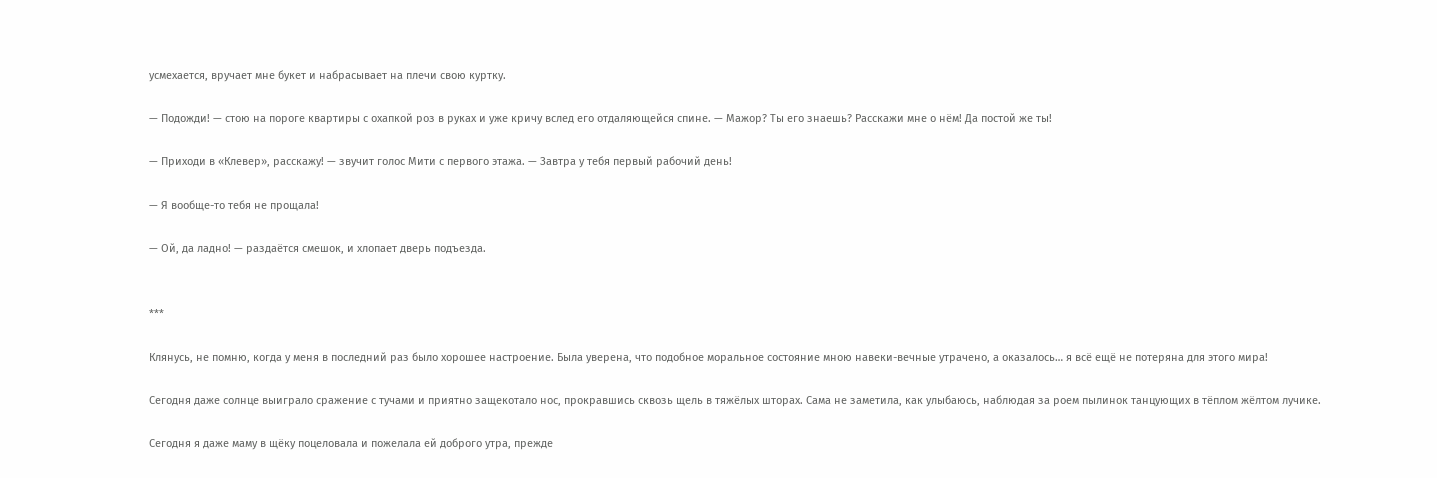усмехается, вручает мне букет и набрасывает на плечи свою куртку.

— Подожди! — стою на пороге квартиры с охапкой роз в руках и уже кричу вслед его отдаляющейся спине. — Мажор? Ты его знаешь? Расскажи мне о нём! Да постой же ты!

— Приходи в «Клевер», расскажу! — звучит голос Мити с первого этажа. — Завтра у тебя первый рабочий день!

— Я вообще-то тебя не прощала!

— Ой, да ладно! — раздаётся смешок, и хлопает дверь подъезда.


***

Клянусь, не помню, когда у меня в последний раз было хорошее настроение. Была уверена, что подобное моральное состояние мною навеки-вечные утрачено, а оказалось… я всё ещё не потеряна для этого мира!

Сегодня даже солнце выиграло сражение с тучами и приятно защекотало нос, прокравшись сквозь щель в тяжёлых шторах. Сама не заметила, как улыбаюсь, наблюдая за роем пылинок танцующих в тёплом жёлтом лучике.

Сегодня я даже маму в щёку поцеловала и пожелала ей доброго утра, прежде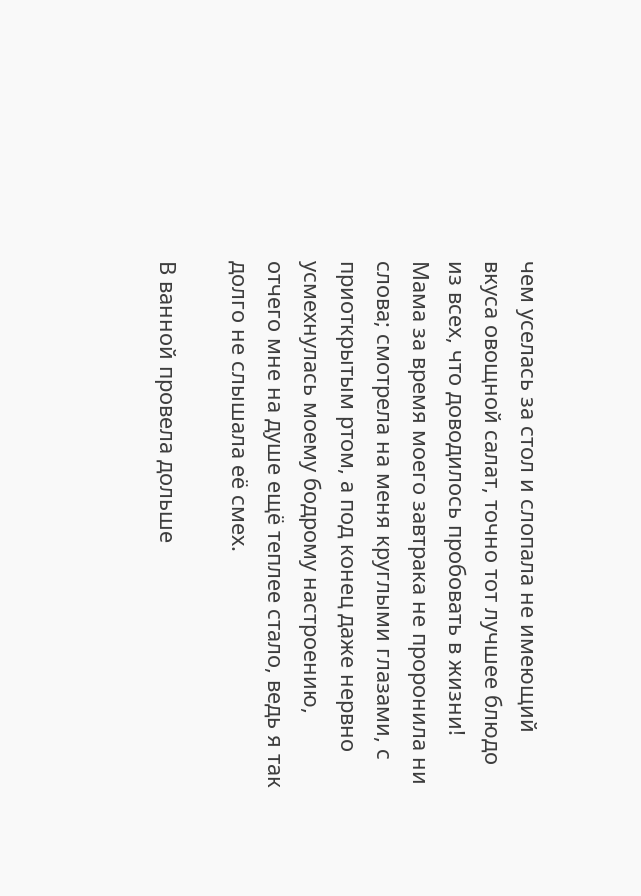чем уселась за стол и слопала не имеющий вкуса овощной салат, точно тот лучшее блюдо из всех, что доводилось пробовать в жизни! Мама за время моего завтрака не проронила ни слова; смотрела на меня круглыми глазами, с приоткрытым ртом, а под конец даже нервно усмехнулась моему бодрому настроению, отчего мне на душе ещё теплее стало, ведь я так долго не слышала её смех.

В ванной провела дольше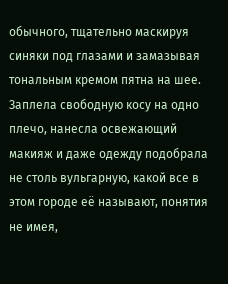обычного, тщательно маскируя синяки под глазами и замазывая тональным кремом пятна на шее. Заплела свободную косу на одно плечо, нанесла освежающий макияж и даже одежду подобрала не столь вульгарную, какой все в этом городе её называют, понятия не имея,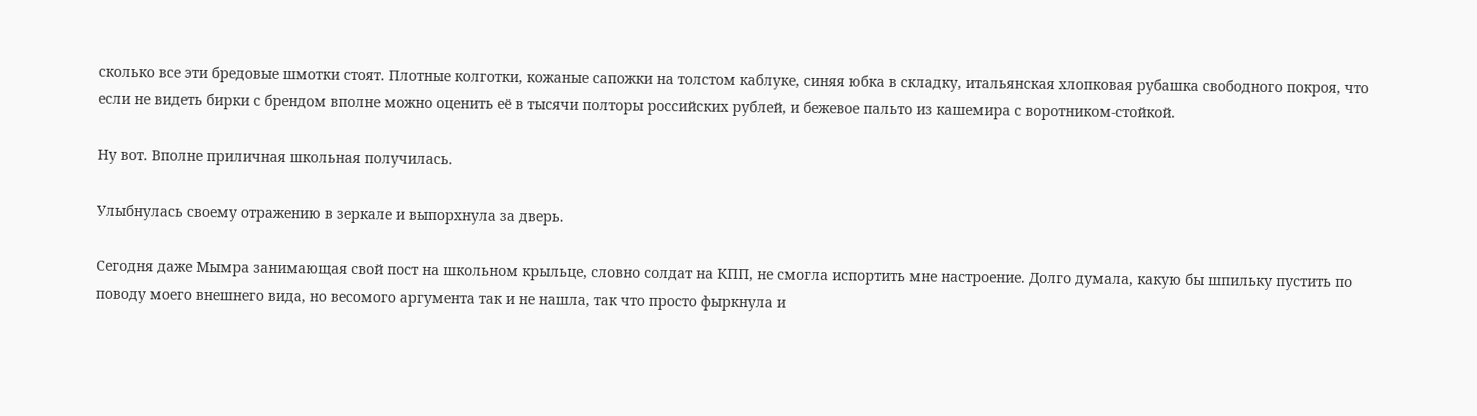сколько все эти бредовые шмотки стоят. Плотные колготки, кожаные сапожки на толстом каблуке, синяя юбка в складку, итальянская хлопковая рубашка свободного покроя, что если не видеть бирки с брендом вполне можно оценить её в тысячи полторы российских рублей, и бежевое пальто из кашемира с воротником-стойкой.

Ну вот. Вполне приличная школьная получилась.

Улыбнулась своему отражению в зеркале и выпорхнула за дверь.

Сегодня даже Мымра занимающая свой пост на школьном крыльце, словно солдат на КПП, не смогла испортить мне настроение. Долго думала, какую бы шпильку пустить по поводу моего внешнего вида, но весомого аргумента так и не нашла, так что просто фыркнула и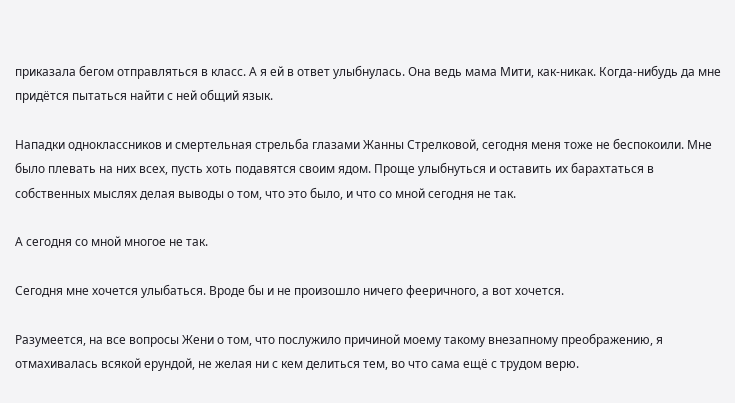приказала бегом отправляться в класс. А я ей в ответ улыбнулась. Она ведь мама Мити, как-никак. Когда-нибудь да мне придётся пытаться найти с ней общий язык.

Нападки одноклассников и смертельная стрельба глазами Жанны Стрелковой, сегодня меня тоже не беспокоили. Мне было плевать на них всех, пусть хоть подавятся своим ядом. Проще улыбнуться и оставить их барахтаться в собственных мыслях делая выводы о том, что это было, и что со мной сегодня не так.

А сегодня со мной многое не так.

Сегодня мне хочется улыбаться. Вроде бы и не произошло ничего фееричного, а вот хочется.

Разумеется, на все вопросы Жени о том, что послужило причиной моему такому внезапному преображению, я отмахивалась всякой ерундой, не желая ни с кем делиться тем, во что сама ещё с трудом верю.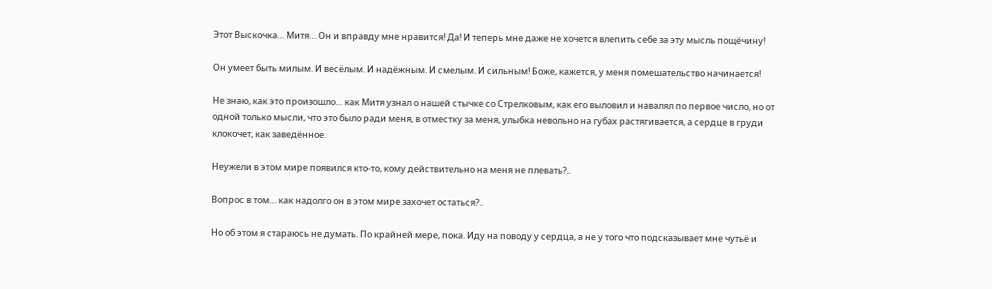Этот Выскочка… Митя… Он и вправду мне нравится! Да! И теперь мне даже не хочется влепить себе за эту мысль пощёчину!

Он умеет быть милым. И весёлым. И надёжным. И смелым. И сильным! Боже, кажется, у меня помешательство начинается!

Не знаю, как это произошло… как Митя узнал о нашей стычке со Стрелковым, как его выловил и навалял по первое число, но от одной только мысли, что это было ради меня, в отместку за меня, улыбка невольно на губах растягивается, а сердце в груди клокочет, как заведённое.

Неужели в этом мире появился кто-то, кому действительно на меня не плевать?..

Вопрос в том… как надолго он в этом мире захочет остаться?..

Но об этом я стараюсь не думать. По крайней мере, пока. Иду на поводу у сердца, а не у того что подсказывает мне чутьё и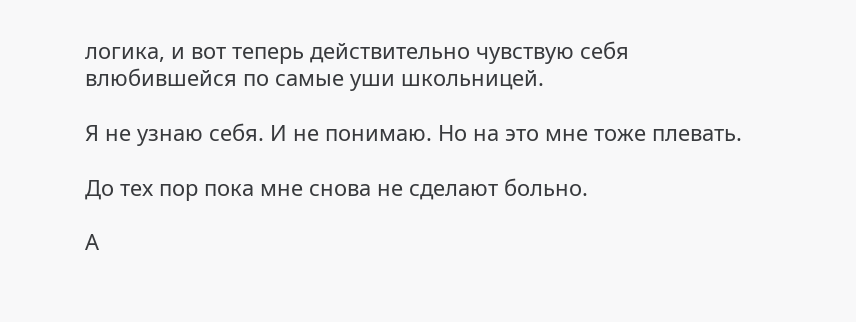логика, и вот теперь действительно чувствую себя влюбившейся по самые уши школьницей.

Я не узнаю себя. И не понимаю. Но на это мне тоже плевать.

До тех пор пока мне снова не сделают больно.

А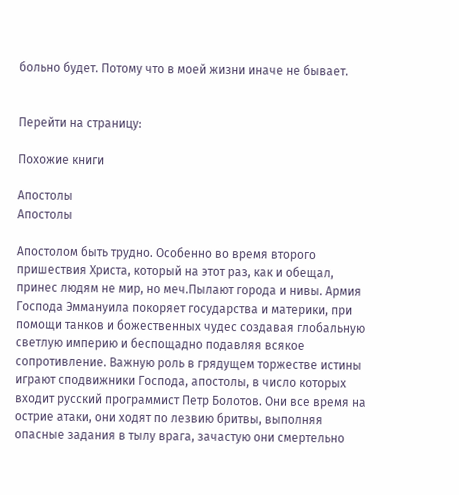больно будет. Потому что в моей жизни иначе не бывает.


Перейти на страницу:

Похожие книги

Апостолы
Апостолы

Апостолом быть трудно. Особенно во время второго пришествия Христа, который на этот раз, как и обещал, принес людям не мир, но меч.Пылают города и нивы. Армия Господа Эммануила покоряет государства и материки, при помощи танков и божественных чудес создавая глобальную светлую империю и беспощадно подавляя всякое сопротивление. Важную роль в грядущем торжестве истины играют сподвижники Господа, апостолы, в число которых входит русский программист Петр Болотов. Они все время на острие атаки, они ходят по лезвию бритвы, выполняя опасные задания в тылу врага, зачастую они смертельно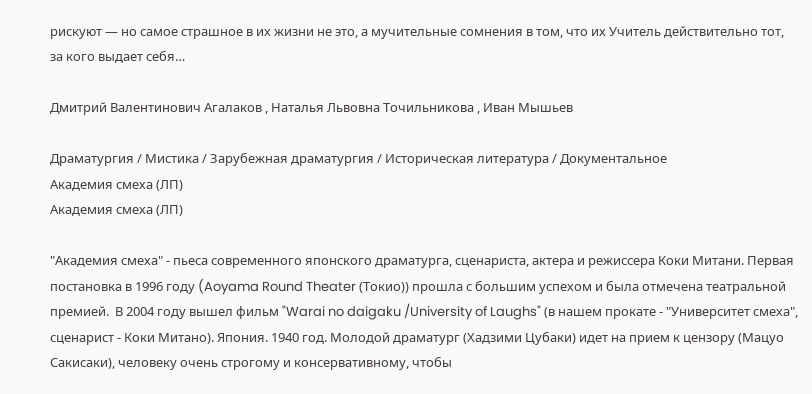рискуют — но самое страшное в их жизни не это, а мучительные сомнения в том, что их Учитель действительно тот, за кого выдает себя…

Дмитрий Валентинович Агалаков , Наталья Львовна Точильникова , Иван Мышьев

Драматургия / Мистика / Зарубежная драматургия / Историческая литература / Документальное
Академия смеха (ЛП)
Академия смеха (ЛП)

"Академия смеха" - пьеса современного японского драматурга, сценариста, актера и режиссера Коки Митани. Первая постановка в 1996 году (Aoyama Round Theater (Токио)) прошла с большим успехом и была отмечена театральной премией.  В 2004 году вышел фильм "Warai no daigaku /University of Laughs" (в нашем прокате - "Университет смеха", сценарист - Коки Митано). Япония. 1940 год. Молодой драматург (Хадзими Цубаки) идет на прием к цензору (Мацуо Сакисаки), человеку очень строгому и консервативному, чтобы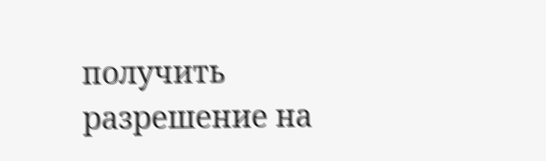получить разрешение на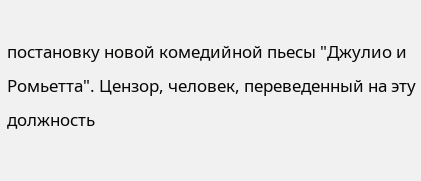постановку новой комедийной пьесы "Джулио и Ромьетта". Цензор, человек, переведенный на эту должность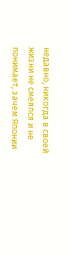недавно, никогда в своей жизни не смеялся и не понимает, зачем Японии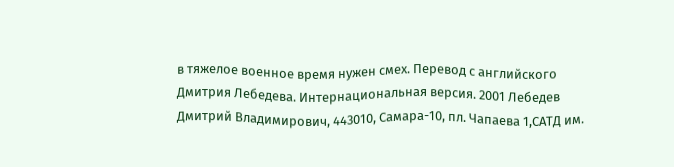в тяжелое военное время нужен смех. Перевод с английского Дмитрия Лебедева. Интернациональная версия. 2001 Лебедев Дмитрий Владимирович, 443010, Самара-10, пл. Чапаева 1,САТД им.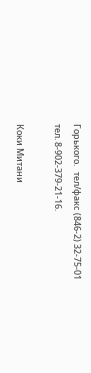Горького.   тел/факс (846-2) 32-75-01 тел. 8-902-379-21-16.

Коки Митани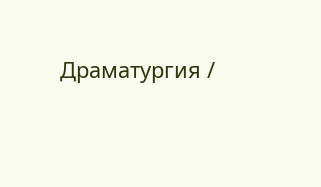Драматургия /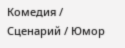Комедия / Сценарий / Юмор